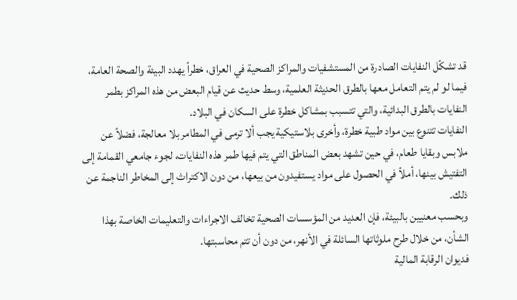قد تشكّل النفايات الصادرة من المستشفيات والمراكز الصحية في العراق، خطراً يهدد البيئة والصحة العامة، فيما لو لم يتم التعامل معها بالطرق الحديثة العلمية، وسط حديث عن قيام البعض من هذه المراكز بطمر النفايات بالطرق البدائية، والتي تتسبب بمشاكل خطرة على السكان في البلاد.
النفايات تتنوع بين مواد طبية خطرة، وأخرى بلاستيكية يجب ألا ترمى في المطامر بلا معالجة، فضلاً عن ملابس وبقايا طعام، في حين تشهد بعض المناطق التي يتم فيها طمر هذه النفايات، لجوء جامعي القمامة إلى التفتيش بينها، أملاً في الحصول على مواد يستفيدون من بيعها، من دون الاكتراث إلى المخاطر الناجمة عن ذلك.
وبحسب معنيين بالبيئة، فإن العديد من المؤسسات الصحية تخالف الاجراءات والتعليمات الخاصة بهذا الشأن، من خلال طرح ملوثاتها السائلة في الأنهر، من دون أن تتم محاسبتها.
فديوان الرقابة المالية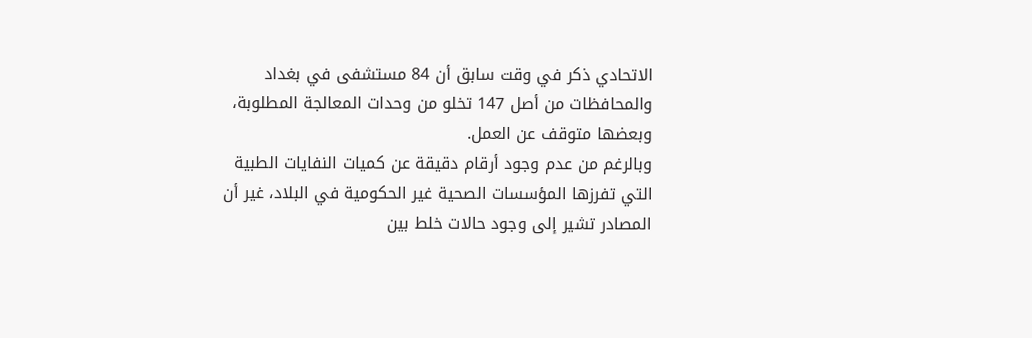الاتحادي ذكر في وقت سابق أن 84 مستشفى في بغداد والمحافظات من أصل 147 تخلو من وحدات المعالجة المطلوبة، وبعضها متوقف عن العمل.
وبالرغم من عدم وجود أرقام دقيقة عن كميات النفايات الطبية التي تفرزها المؤسسات الصحية غير الحكومية في البلاد، غير أن المصادر تشير إلى وجود حالات خلط بين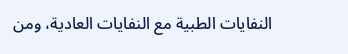النفايات الطبية مع النفايات العادية، ومن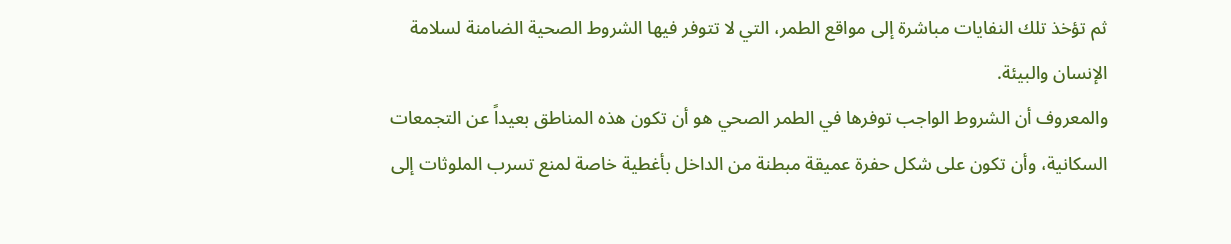ثم تؤخذ تلك النفايات مباشرة إلى مواقع الطمر، التي لا تتوفر فيها الشروط الصحية الضامنة لسلامة الإنسان والبيئة.
والمعروف أن الشروط الواجب توفرها في الطمر الصحي هو أن تكون هذه المناطق بعيداً عن التجمعات السكانية، وأن تكون على شكل حفرة عميقة مبطنة من الداخل بأغطية خاصة لمنع تسرب الملوثات إلى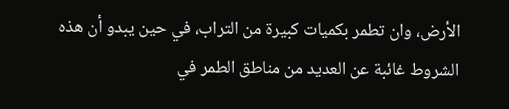الأرض، وان تطمر بكميات كبيرة من التراب، في حين يبدو أن هذه الشروط غائبة عن العديد من مناطق الطمر في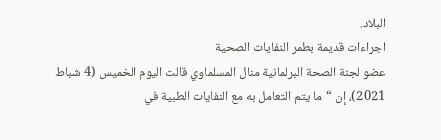البلاد.
اجراءات قديمة بطمر النفايات الصحية
عضو لجنة الصحة البرلمانية منال المسلماوي قالت اليوم الخميس (4 شباط 2021)، إن “ما يتم التعامل به مع النفايات الطبية في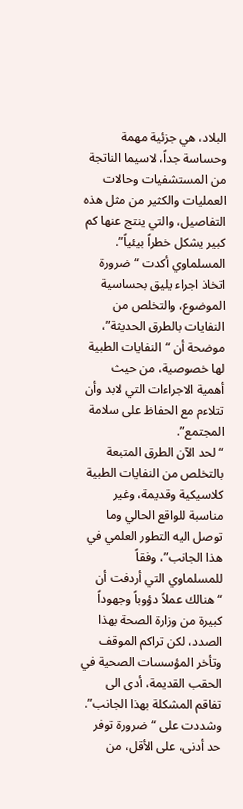البلاد، هي جزئية مهمة وحساسة جداً، لاسيما الناتجة من المستشفيات وحالات العمليات والكثير من مثل هذه التفاصيل، والتي ينتج عنها كم كبير يشكل خطراً بيئياً”.
المسلماوي أكدت “ضرورة اتخاذ اجراء يليق بحساسية الموضوع، والتخلص من النفايات بالطرق الحديثة”، موضحة أن “النفايات الطبية لها خصوصية، من حيث أهمية الاجراءات التي لابد وأن تتلاءم مع الحفاظ على سلامة المجتمع”.
“لحد الآن الطرق المتبعة بالتخلص من النفايات الطبية كلاسيكية وقديمة، وغير مناسبة للواقع الحالي وما توصل اليه التطور العلمي في هذا الجانب”، وفقاً للمسلماوي التي أردفت أن “هنالك عملاً دؤوباً وجهوداً كبيرة من وزارة الصحة بهذا الصدد، لكن تراكم الموقف وتأخر المؤسسات الصحية في الحقب القديمة، أدى الى تفاقم المشكلة بهذا الجانب”.
وشددت على “ضرورة توفر حد أدنى، على الأقل، من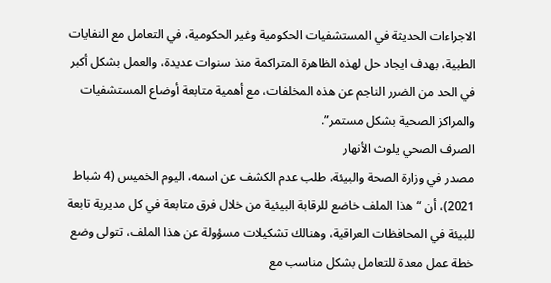الاجراءات الحديثة في المستشفيات الحكومية وغير الحكومية، في التعامل مع النفايات الطبية، بهدف ايجاد حل لهذه الظاهرة المتراكمة منذ سنوات عديدة، والعمل بشكل أكبر في الحد من الضرر الناجم عن هذه المخلفات، مع أهمية متابعة أوضاع المستشفيات والمراكز الصحية بشكل مستمر”.
الصرف الصحي يلوث الأنهار
مصدر في وزارة الصحة والبيئة، طلب عدم الكشف عن اسمه، اليوم الخميس (4 شباط 2021)، أن “هذا الملف خاضع للرقابة البيئية من خلال فرق متابعة في كل مديرية تابعة للبيئة في المحافظات العراقية، وهنالك تشكيلات مسؤولة عن هذا الملف، تتولى وضع خطة عمل معدة للتعامل بشكل مناسب مع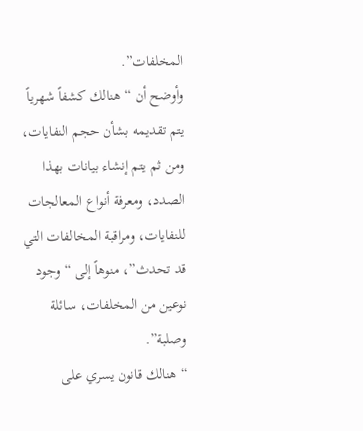المخلفات”.
وأوضح أن “هنالك كشفاً شهرياً يتم تقديمه بشأن حجم النفايات، ومن ثم يتم إنشاء بيانات بهذا الصدد، ومعرفة أنواع المعالجات للنفايات، ومراقبة المخالفات التي قد تحدث”، منوهاً إلى “وجود نوعين من المخلفات، سائلة وصلبة”.
“هنالك قانون يسري على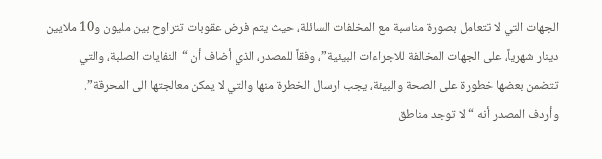الجهات التي لا تتعامل بصورة مناسبة مع المخلفات السائلة، حيث يتم فرض عقوبات تتراوح بين مليون و10 ملايين دينار شهرياً، على الجهات المخالفة للاجراءات البيئية”، وفقاً للمصدر، الذي أضاف أن “النفايات الصلبة، والتي تتضمن بعضها خطورة على الصحة والبيئة، يجب ارسال الخطرة منها والتي لا يمكن معالجتها الى المحرقة”.
وأردف المصدر أنه “لا توجد مناطق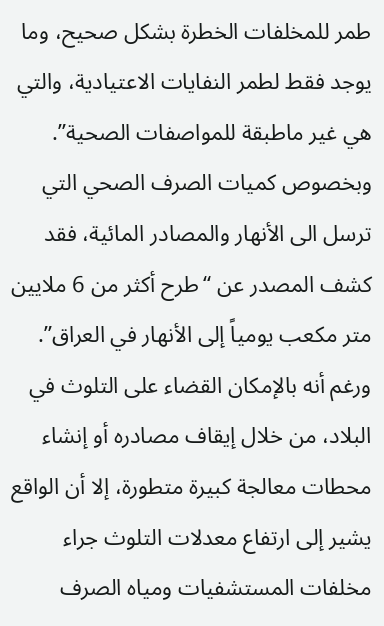طمر للمخلفات الخطرة بشكل صحيح، وما يوجد فقط لطمر النفايات الاعتيادية، والتي هي غير ماطبقة للمواصفات الصحية”.
وبخصوص كميات الصرف الصحي التي ترسل الى الأنهار والمصادر المائية، فقد كشف المصدر عن “طرح أكثر من 6 ملايين متر مكعب يومياً إلى الأنهار في العراق”.
ورغم أنه بالإمكان القضاء على التلوث في البلاد، من خلال إيقاف مصادره أو إنشاء محطات معالجة كبيرة متطورة، إلا أن الواقع يشير إلى ارتفاع معدلات التلوث جراء مخلفات المستشفيات ومياه الصرف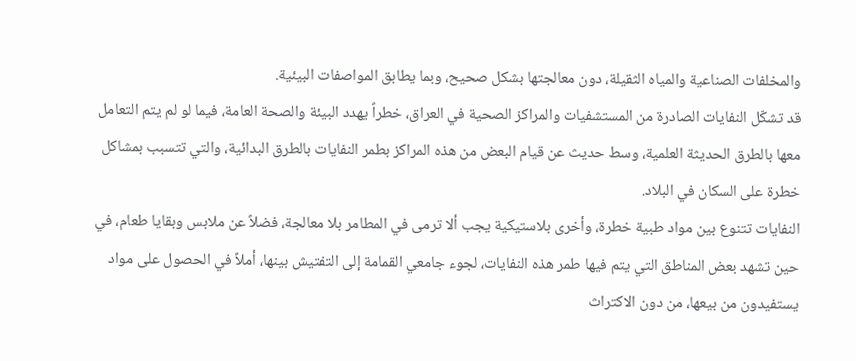والمخلفات الصناعية والمياه الثقيلة، دون معالجتها بشكل صحيح، وبما يطابق المواصفات البيئية.
قد تشكّل النفايات الصادرة من المستشفيات والمراكز الصحية في العراق، خطراً يهدد البيئة والصحة العامة، فيما لو لم يتم التعامل معها بالطرق الحديثة العلمية، وسط حديث عن قيام البعض من هذه المراكز بطمر النفايات بالطرق البدائية، والتي تتسبب بمشاكل خطرة على السكان في البلاد.
النفايات تتنوع بين مواد طبية خطرة، وأخرى بلاستيكية يجب ألا ترمى في المطامر بلا معالجة، فضلاً عن ملابس وبقايا طعام، في حين تشهد بعض المناطق التي يتم فيها طمر هذه النفايات، لجوء جامعي القمامة إلى التفتيش بينها، أملاً في الحصول على مواد يستفيدون من بيعها، من دون الاكتراث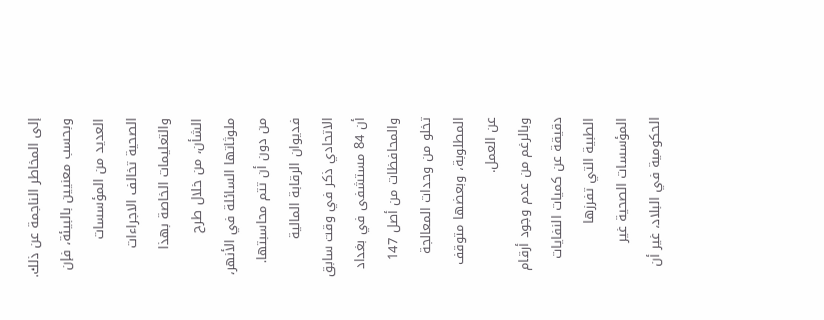إلى المخاطر الناجمة عن ذلك.
وبحسب معنيين بالبيئة، فإن العديد من المؤسسات الصحية تخالف الاجراءات والتعليمات الخاصة بهذا الشأن، من خلال طرح ملوثاتها السائلة في الأنهر، من دون أن تتم محاسبتها.
فديوان الرقابة المالية الاتحادي ذكر في وقت سابق أن 84 مستشفى في بغداد والمحافظات من أصل 147 تخلو من وحدات المعالجة المطلوبة، وبعضها متوقف عن العمل.
وبالرغم من عدم وجود أرقام دقيقة عن كميات النفايات الطبية التي تفرزها المؤسسات الصحية غير الحكومية في البلاد، غير أن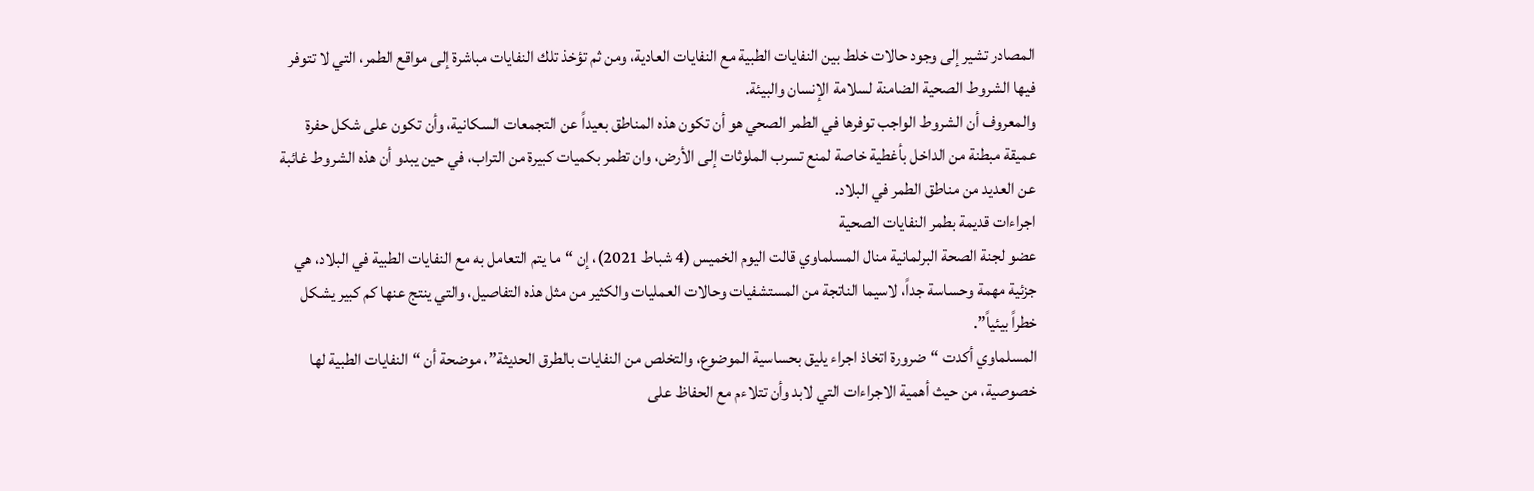المصادر تشير إلى وجود حالات خلط بين النفايات الطبية مع النفايات العادية، ومن ثم تؤخذ تلك النفايات مباشرة إلى مواقع الطمر، التي لا تتوفر فيها الشروط الصحية الضامنة لسلامة الإنسان والبيئة.
والمعروف أن الشروط الواجب توفرها في الطمر الصحي هو أن تكون هذه المناطق بعيداً عن التجمعات السكانية، وأن تكون على شكل حفرة عميقة مبطنة من الداخل بأغطية خاصة لمنع تسرب الملوثات إلى الأرض، وان تطمر بكميات كبيرة من التراب، في حين يبدو أن هذه الشروط غائبة عن العديد من مناطق الطمر في البلاد.
اجراءات قديمة بطمر النفايات الصحية
عضو لجنة الصحة البرلمانية منال المسلماوي قالت اليوم الخميس (4 شباط 2021)، إن “ما يتم التعامل به مع النفايات الطبية في البلاد، هي جزئية مهمة وحساسة جداً، لاسيما الناتجة من المستشفيات وحالات العمليات والكثير من مثل هذه التفاصيل، والتي ينتج عنها كم كبير يشكل خطراً بيئياً”.
المسلماوي أكدت “ضرورة اتخاذ اجراء يليق بحساسية الموضوع، والتخلص من النفايات بالطرق الحديثة”، موضحة أن “النفايات الطبية لها خصوصية، من حيث أهمية الاجراءات التي لابد وأن تتلاءم مع الحفاظ على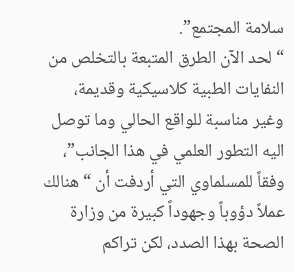سلامة المجتمع”.
“لحد الآن الطرق المتبعة بالتخلص من النفايات الطبية كلاسيكية وقديمة، وغير مناسبة للواقع الحالي وما توصل اليه التطور العلمي في هذا الجانب”، وفقاً للمسلماوي التي أردفت أن “هنالك عملاً دؤوباً وجهوداً كبيرة من وزارة الصحة بهذا الصدد، لكن تراكم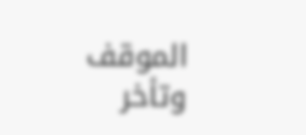الموقف وتأخر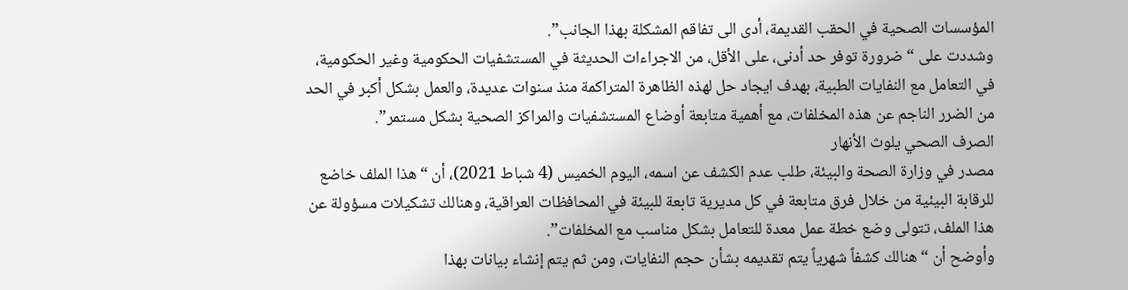المؤسسات الصحية في الحقب القديمة، أدى الى تفاقم المشكلة بهذا الجانب”.
وشددت على “ضرورة توفر حد أدنى، على الأقل، من الاجراءات الحديثة في المستشفيات الحكومية وغير الحكومية، في التعامل مع النفايات الطبية، بهدف ايجاد حل لهذه الظاهرة المتراكمة منذ سنوات عديدة، والعمل بشكل أكبر في الحد من الضرر الناجم عن هذه المخلفات، مع أهمية متابعة أوضاع المستشفيات والمراكز الصحية بشكل مستمر”.
الصرف الصحي يلوث الأنهار
مصدر في وزارة الصحة والبيئة، طلب عدم الكشف عن اسمه، اليوم الخميس (4 شباط 2021)، أن “هذا الملف خاضع للرقابة البيئية من خلال فرق متابعة في كل مديرية تابعة للبيئة في المحافظات العراقية، وهنالك تشكيلات مسؤولة عن هذا الملف، تتولى وضع خطة عمل معدة للتعامل بشكل مناسب مع المخلفات”.
وأوضح أن “هنالك كشفاً شهرياً يتم تقديمه بشأن حجم النفايات، ومن ثم يتم إنشاء بيانات بهذا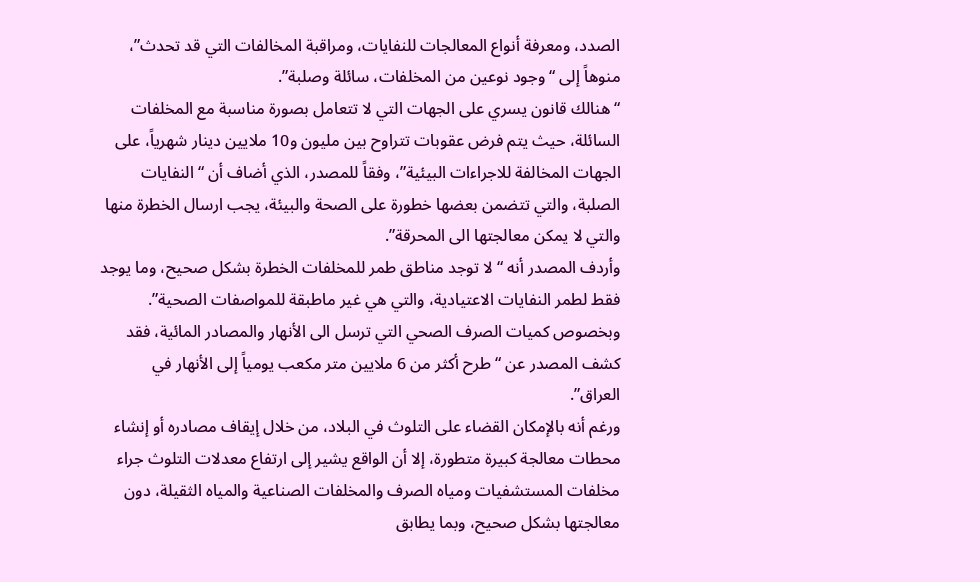الصدد، ومعرفة أنواع المعالجات للنفايات، ومراقبة المخالفات التي قد تحدث”، منوهاً إلى “وجود نوعين من المخلفات، سائلة وصلبة”.
“هنالك قانون يسري على الجهات التي لا تتعامل بصورة مناسبة مع المخلفات السائلة، حيث يتم فرض عقوبات تتراوح بين مليون و10 ملايين دينار شهرياً، على الجهات المخالفة للاجراءات البيئية”، وفقاً للمصدر، الذي أضاف أن “النفايات الصلبة، والتي تتضمن بعضها خطورة على الصحة والبيئة، يجب ارسال الخطرة منها والتي لا يمكن معالجتها الى المحرقة”.
وأردف المصدر أنه “لا توجد مناطق طمر للمخلفات الخطرة بشكل صحيح، وما يوجد فقط لطمر النفايات الاعتيادية، والتي هي غير ماطبقة للمواصفات الصحية”.
وبخصوص كميات الصرف الصحي التي ترسل الى الأنهار والمصادر المائية، فقد كشف المصدر عن “طرح أكثر من 6 ملايين متر مكعب يومياً إلى الأنهار في العراق”.
ورغم أنه بالإمكان القضاء على التلوث في البلاد، من خلال إيقاف مصادره أو إنشاء محطات معالجة كبيرة متطورة، إلا أن الواقع يشير إلى ارتفاع معدلات التلوث جراء مخلفات المستشفيات ومياه الصرف والمخلفات الصناعية والمياه الثقيلة، دون معالجتها بشكل صحيح، وبما يطابق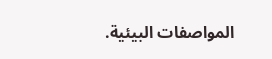المواصفات البيئية.